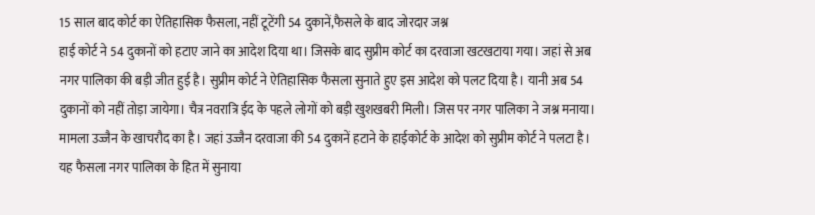15 साल बाद कोर्ट का ऐतिहासिक फैसला, नहीं टूटेंगी 54 दुकानें,फैसले के बाद जोरदार जश्न
हाई कोर्ट ने 54 दुकानों को हटाए जाने का आदेश दिया था। जिसके बाद सुप्रीम कोर्ट का दरवाजा खटखटाया गया। जहां से अब नगर पालिका की बड़ी जीत हुई है। सुप्रीम कोर्ट ने ऐतिहासिक फैसला सुनाते हुए इस आदेश को पलट दिया है। यानी अब 54 दुकानों को नहीं तोड़ा जायेगा। चैत्र नवरात्रि ईद के पहले लोगों को बड़ी खुशखबरी मिली। जिस पर नगर पालिका ने जश्न मनाया। मामला उज्जैन के खाचरौद का है। जहां उज्जैन दरवाजा की 54 दुकानें हटाने के हाईकोर्ट के आदेश को सुप्रीम कोर्ट ने पलटा है। यह फैसला नगर पालिका के हित में सुनाया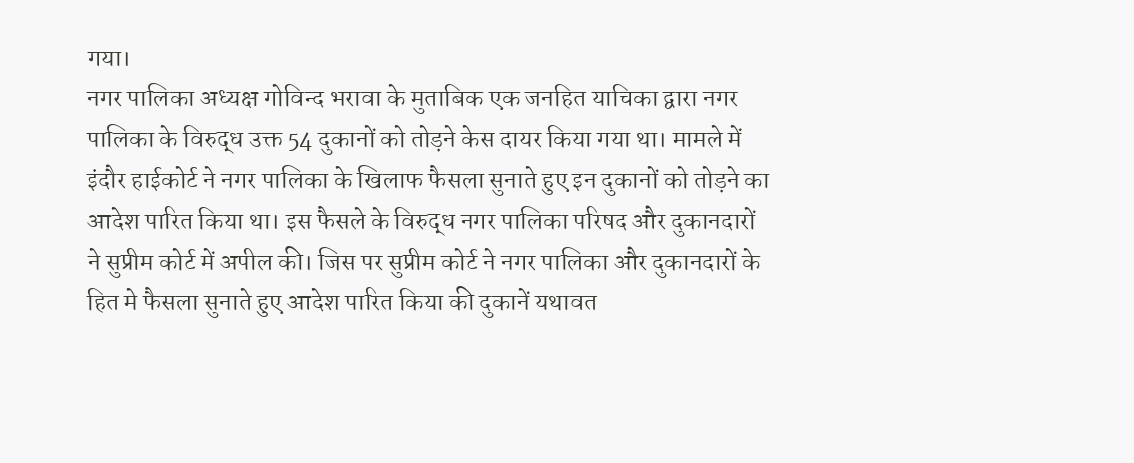गया।
नगर पालिका अध्यक्ष गोविन्द भरावा के मुताबिक एक जनहित याचिका द्वारा नगर पालिका के विरुद्ध उक्त 54 दुकानों को तोड़ने केस दायर किया गया था। मामले में इंदौर हाईकोर्ट ने नगर पालिका के खिलाफ फैसला सुनाते हुए इन दुकानों को तोड़ने का आदेश पारित किया था। इस फैसले के विरुद्ध नगर पालिका परिषद और दुकानदारों ने सुप्रीम कोर्ट में अपील की। जिस पर सुप्रीम कोर्ट ने नगर पालिका और दुकानदारों के हित मे फैसला सुनाते हुए आदेश पारित किया की दुकानें यथावत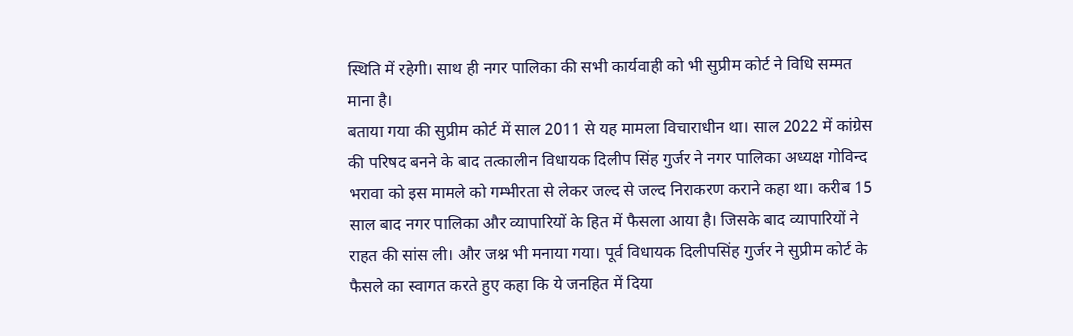स्थिति में रहेगी। साथ ही नगर पालिका की सभी कार्यवाही को भी सुप्रीम कोर्ट ने विधि सम्मत माना है।
बताया गया की सुप्रीम कोर्ट में साल 2011 से यह मामला विचाराधीन था। साल 2022 में कांग्रेस की परिषद बनने के बाद तत्कालीन विधायक दिलीप सिंह गुर्जर ने नगर पालिका अध्यक्ष गोविन्द भरावा को इस मामले को गम्भीरता से लेकर जल्द से जल्द निराकरण कराने कहा था। करीब 15 साल बाद नगर पालिका और व्यापारियों के हित में फैसला आया है। जिसके बाद व्यापारियों ने राहत की सांस ली। और जश्न भी मनाया गया। पूर्व विधायक दिलीपसिंह गुर्जर ने सुप्रीम कोर्ट के फैसले का स्वागत करते हुए कहा कि ये जनहित में दिया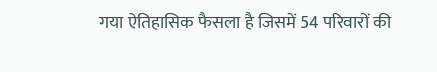गया ऐतिहासिक फैसला है जिसमें 54 परिवारों की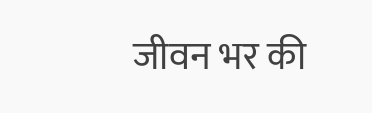जीवन भर की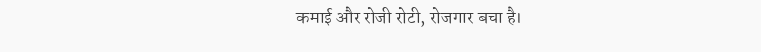कमाई और रोजी रोटी, रोजगार बचा है।